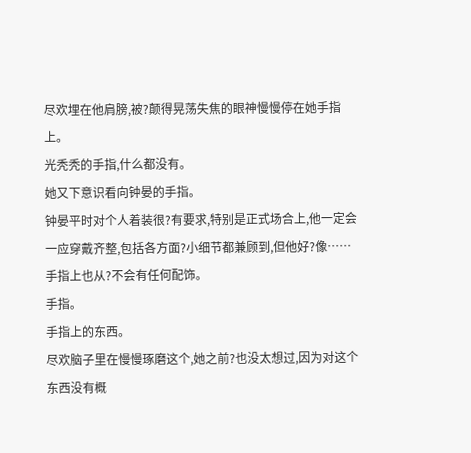尽欢埋在他肩膀,被?颠得晃荡失焦的眼神慢慢停在她手指上。
光秃秃的手指,什么都没有。
她又下意识看向钟晏的手指。
钟晏平时对个人着装很?有要求,特别是正式场合上,他一定会一应穿戴齐整,包括各方面?小细节都兼顾到,但他好?像……手指上也从?不会有任何配饰。
手指。
手指上的东西。
尽欢脑子里在慢慢琢磨这个,她之前?也没太想过,因为对这个东西没有概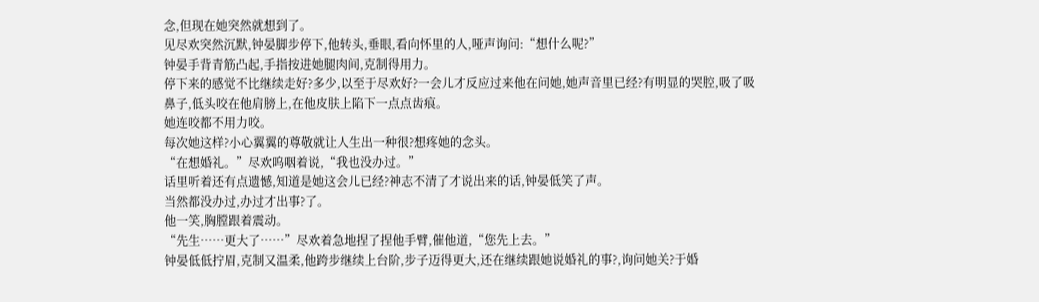念,但现在她突然就想到了。
见尽欢突然沉默,钟晏脚步停下,他转头,垂眼,看向怀里的人,哑声询问:“想什么呢?”
钟晏手背青筋凸起,手指按进她腿肉间,克制得用力。
停下来的感觉不比继续走好?多少,以至于尽欢好?一会儿才反应过来他在问她,她声音里已经?有明显的哭腔,吸了吸鼻子,低头咬在他肩膀上,在他皮肤上陷下一点点齿痕。
她连咬都不用力咬。
每次她这样?小心翼翼的尊敬就让人生出一种很?想疼她的念头。
“在想婚礼。”尽欢呜咽着说,“我也没办过。”
话里听着还有点遗憾,知道是她这会儿已经?神志不清了才说出来的话,钟晏低笑了声。
当然都没办过,办过才出事?了。
他一笑,胸膛跟着震动。
“先生……更大了……”尽欢着急地捏了捏他手臂,催他道,“您先上去。”
钟晏低低拧眉,克制又温柔,他跨步继续上台阶,步子迈得更大,还在继续跟她说婚礼的事?,询问她关?于婚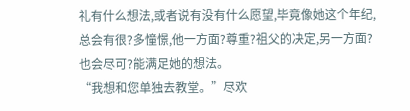礼有什么想法,或者说有没有什么愿望,毕竟像她这个年纪,总会有很?多憧憬,他一方面?尊重?祖父的决定,另一方面?也会尽可?能满足她的想法。
“我想和您单独去教堂。”尽欢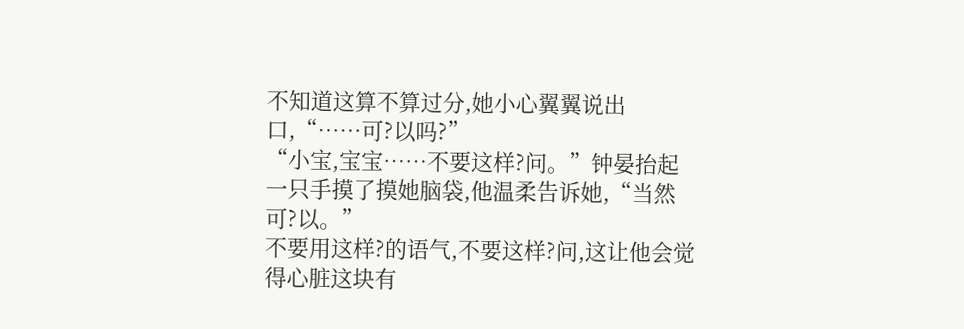不知道这算不算过分,她小心翼翼说出口,“……可?以吗?”
“小宝,宝宝……不要这样?问。”钟晏抬起一只手摸了摸她脑袋,他温柔告诉她,“当然可?以。”
不要用这样?的语气,不要这样?问,这让他会觉得心脏这块有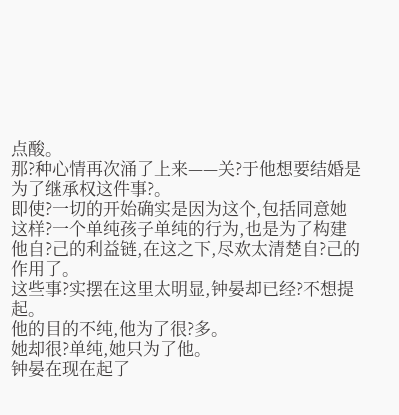点酸。
那?种心情再次涌了上来——关?于他想要结婚是为了继承权这件事?。
即使?一切的开始确实是因为这个,包括同意她这样?一个单纯孩子单纯的行为,也是为了构建他自?己的利益链,在这之下,尽欢太清楚自?己的作用了。
这些事?实摆在这里太明显,钟晏却已经?不想提起。
他的目的不纯,他为了很?多。
她却很?单纯,她只为了他。
钟晏在现在起了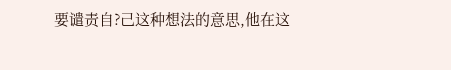要谴责自?己这种想法的意思,他在这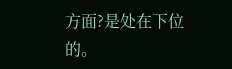方面?是处在下位的。